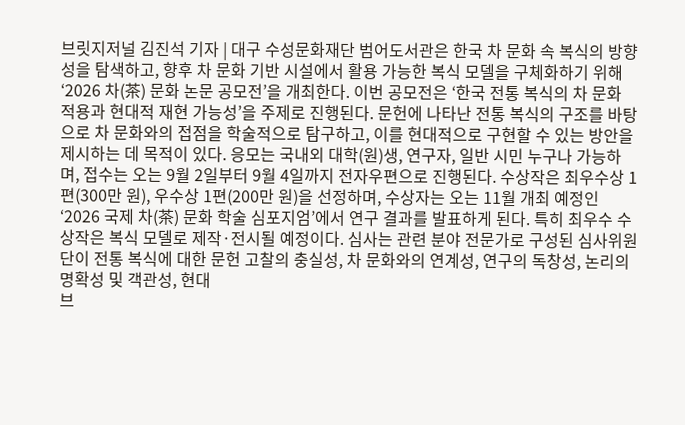브릿지저널 김진석 기자 | 대구 수성문화재단 범어도서관은 한국 차 문화 속 복식의 방향성을 탐색하고, 향후 차 문화 기반 시설에서 활용 가능한 복식 모델을 구체화하기 위해 ‘2026 차(茶) 문화 논문 공모전’을 개최한다. 이번 공모전은 ‘한국 전통 복식의 차 문화 적용과 현대적 재현 가능성’을 주제로 진행된다. 문헌에 나타난 전통 복식의 구조를 바탕으로 차 문화와의 접점을 학술적으로 탐구하고, 이를 현대적으로 구현할 수 있는 방안을 제시하는 데 목적이 있다. 응모는 국내외 대학(원)생, 연구자, 일반 시민 누구나 가능하며, 접수는 오는 9월 2일부터 9월 4일까지 전자우편으로 진행된다. 수상작은 최우수상 1편(300만 원), 우수상 1편(200만 원)을 선정하며, 수상자는 오는 11월 개최 예정인 ‘2026 국제 차(茶) 문화 학술 심포지엄’에서 연구 결과를 발표하게 된다. 특히 최우수 수상작은 복식 모델로 제작·전시될 예정이다. 심사는 관련 분야 전문가로 구성된 심사위원단이 전통 복식에 대한 문헌 고찰의 충실성, 차 문화와의 연계성, 연구의 독창성, 논리의 명확성 및 객관성, 현대
브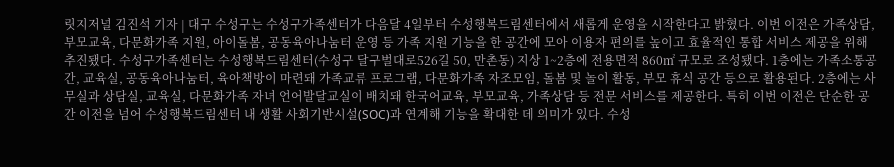릿지저널 김진석 기자 | 대구 수성구는 수성구가족센터가 다음달 4일부터 수성행복드림센터에서 새롭게 운영을 시작한다고 밝혔다. 이번 이전은 가족상담, 부모교육, 다문화가족 지원, 아이돌봄, 공동육아나눔터 운영 등 가족 지원 기능을 한 공간에 모아 이용자 편의를 높이고 효율적인 통합 서비스 제공을 위해 추진됐다. 수성구가족센터는 수성행복드림센터(수성구 달구벌대로526길 50, 만촌동) 지상 1~2층에 전용면적 860㎡ 규모로 조성됐다. 1층에는 가족소통공간, 교육실, 공동육아나눔터, 육아책방이 마련돼 가족교류 프로그램, 다문화가족 자조모임, 돌봄 및 놀이 활동, 부모 휴식 공간 등으로 활용된다. 2층에는 사무실과 상담실, 교육실, 다문화가족 자녀 언어발달교실이 배치돼 한국어교육, 부모교육, 가족상담 등 전문 서비스를 제공한다. 특히 이번 이전은 단순한 공간 이전을 넘어 수성행복드림센터 내 생활 사회기반시설(SOC)과 연계해 기능을 확대한 데 의미가 있다. 수성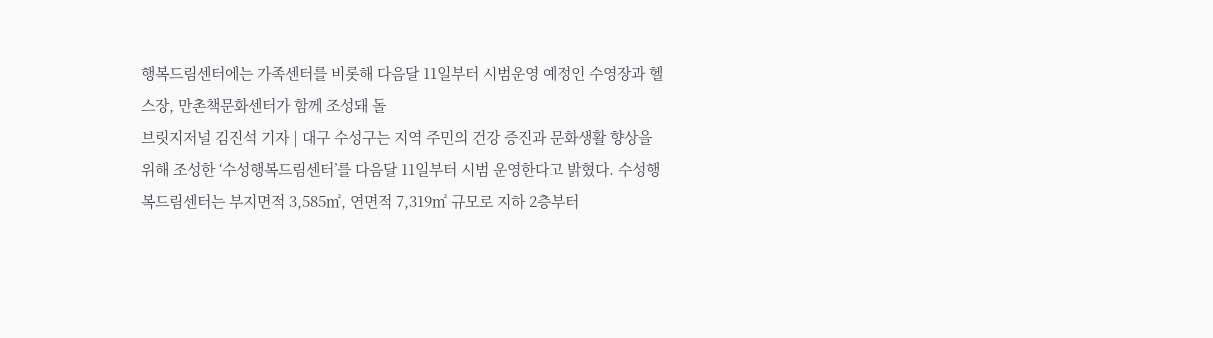행복드림센터에는 가족센터를 비롯해 다음달 11일부터 시범운영 예정인 수영장과 헬스장, 만촌책문화센터가 함께 조성돼 돌
브릿지저널 김진석 기자 | 대구 수성구는 지역 주민의 건강 증진과 문화생활 향상을 위해 조성한 ‘수성행복드림센터’를 다음달 11일부터 시범 운영한다고 밝혔다. 수성행복드림센터는 부지면적 3,585㎡, 연면적 7,319㎡ 규모로 지하 2층부터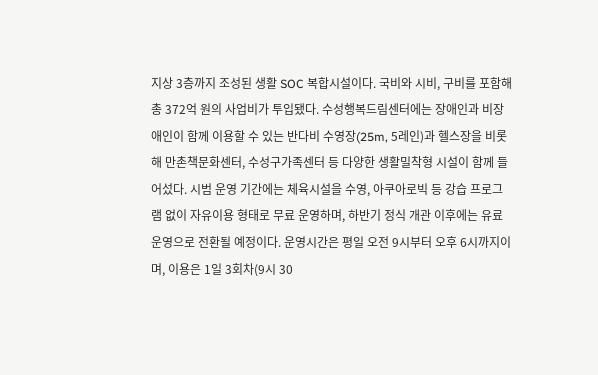지상 3층까지 조성된 생활 SOC 복합시설이다. 국비와 시비, 구비를 포함해 총 372억 원의 사업비가 투입됐다. 수성행복드림센터에는 장애인과 비장애인이 함께 이용할 수 있는 반다비 수영장(25m, 5레인)과 헬스장을 비롯해 만촌책문화센터, 수성구가족센터 등 다양한 생활밀착형 시설이 함께 들어섰다. 시범 운영 기간에는 체육시설을 수영, 아쿠아로빅 등 강습 프로그램 없이 자유이용 형태로 무료 운영하며, 하반기 정식 개관 이후에는 유료 운영으로 전환될 예정이다. 운영시간은 평일 오전 9시부터 오후 6시까지이며, 이용은 1일 3회차(9시 30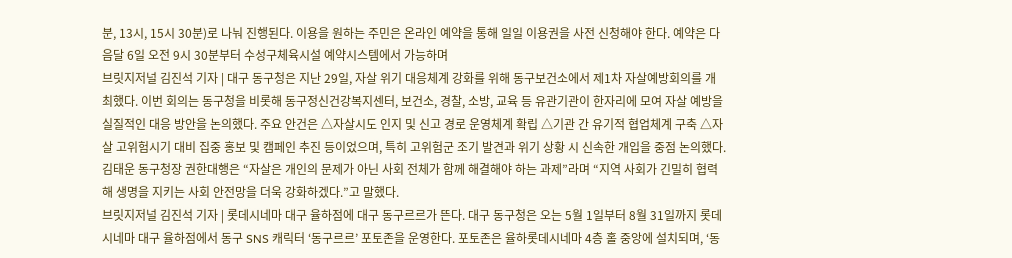분, 13시, 15시 30분)로 나눠 진행된다. 이용을 원하는 주민은 온라인 예약을 통해 일일 이용권을 사전 신청해야 한다. 예약은 다음달 6일 오전 9시 30분부터 수성구체육시설 예약시스템에서 가능하며
브릿지저널 김진석 기자 | 대구 동구청은 지난 29일, 자살 위기 대응체계 강화를 위해 동구보건소에서 제1차 자살예방회의를 개최했다. 이번 회의는 동구청을 비롯해 동구정신건강복지센터, 보건소, 경찰, 소방, 교육 등 유관기관이 한자리에 모여 자살 예방을 실질적인 대응 방안을 논의했다. 주요 안건은 △자살시도 인지 및 신고 경로 운영체계 확립 △기관 간 유기적 협업체계 구축 △자살 고위험시기 대비 집중 홍보 및 캠페인 추진 등이었으며, 특히 고위험군 조기 발견과 위기 상황 시 신속한 개입을 중점 논의했다. 김태운 동구청장 권한대행은 “자살은 개인의 문제가 아닌 사회 전체가 함께 해결해야 하는 과제”라며 “지역 사회가 긴밀히 협력해 생명을 지키는 사회 안전망을 더욱 강화하겠다.”고 말했다.
브릿지저널 김진석 기자 | 롯데시네마 대구 율하점에 대구 동구르르가 뜬다. 대구 동구청은 오는 5월 1일부터 8월 31일까지 롯데시네마 대구 율하점에서 동구 SNS 캐릭터 ‘동구르르’ 포토존을 운영한다. 포토존은 율하롯데시네마 4층 홀 중앙에 설치되며, ‘동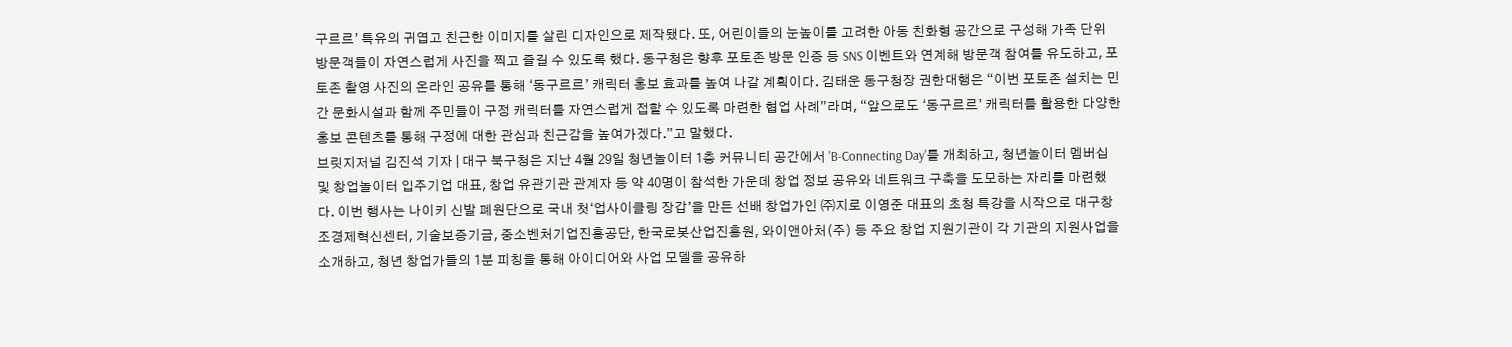구르르’ 특유의 귀엽고 친근한 이미지를 살린 디자인으로 제작됐다. 또, 어린이들의 눈높이를 고려한 아동 친화형 공간으로 구성해 가족 단위 방문객들이 자연스럽게 사진을 찍고 즐길 수 있도록 했다. 동구청은 향후 포토존 방문 인증 등 SNS 이벤트와 연계해 방문객 참여를 유도하고, 포토존 촬영 사진의 온라인 공유를 통해 ‘동구르르’ 캐릭터 홍보 효과를 높여 나갈 계획이다. 김태운 동구청장 권한대행은 “이번 포토존 설치는 민간 문화시설과 함께 주민들이 구정 캐릭터를 자연스럽게 접할 수 있도록 마련한 협업 사례”라며, “앞으로도 ‘동구르르’ 캐릭터를 활용한 다양한 홍보 콘텐츠를 통해 구정에 대한 관심과 친근감을 높여가겠다.”고 말했다.
브릿지저널 김진석 기자 | 대구 북구청은 지난 4월 29일 청년놀이터 1층 커뮤니티 공간에서 'B-Connecting Day'를 개최하고, 청년놀이터 멤버십 및 창업놀이터 입주기업 대표, 창업 유관기관 관계자 등 약 40명이 참석한 가운데 창업 정보 공유와 네트워크 구축을 도모하는 자리를 마련했다. 이번 행사는 나이키 신발 폐원단으로 국내 첫‘업사이클링 장갑’을 만든 선배 창업가인 ㈜지로 이영준 대표의 초청 특강을 시작으로 대구창조경제혁신센터, 기술보증기금, 중소벤처기업진흥공단, 한국로봇산업진흥원, 와이앤아처(주) 등 주요 창업 지원기관이 각 기관의 지원사업을 소개하고, 청년 창업가들의 1분 피칭을 통해 아이디어와 사업 모델을 공유하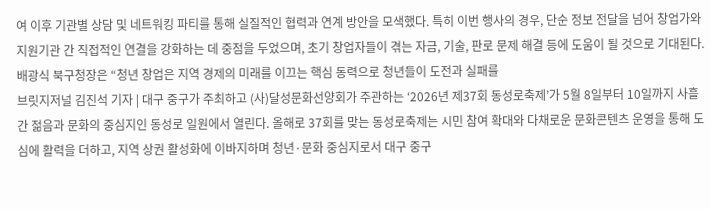여 이후 기관별 상담 및 네트워킹 파티를 통해 실질적인 협력과 연계 방안을 모색했다. 특히 이번 행사의 경우, 단순 정보 전달을 넘어 창업가와 지원기관 간 직접적인 연결을 강화하는 데 중점을 두었으며, 초기 창업자들이 겪는 자금, 기술, 판로 문제 해결 등에 도움이 될 것으로 기대된다. 배광식 북구청장은 “청년 창업은 지역 경제의 미래를 이끄는 핵심 동력으로 청년들이 도전과 실패를
브릿지저널 김진석 기자 | 대구 중구가 주최하고 (사)달성문화선양회가 주관하는 ‘2026년 제37회 동성로축제’가 5월 8일부터 10일까지 사흘간 젊음과 문화의 중심지인 동성로 일원에서 열린다. 올해로 37회를 맞는 동성로축제는 시민 참여 확대와 다채로운 문화콘텐츠 운영을 통해 도심에 활력을 더하고, 지역 상권 활성화에 이바지하며 청년·문화 중심지로서 대구 중구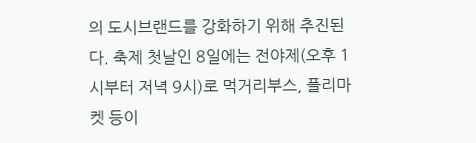의 도시브랜드를 강화하기 위해 추진된다. 축제 첫날인 8일에는 전야제(오후 1시부터 저녁 9시)로 먹거리부스, 플리마켓 등이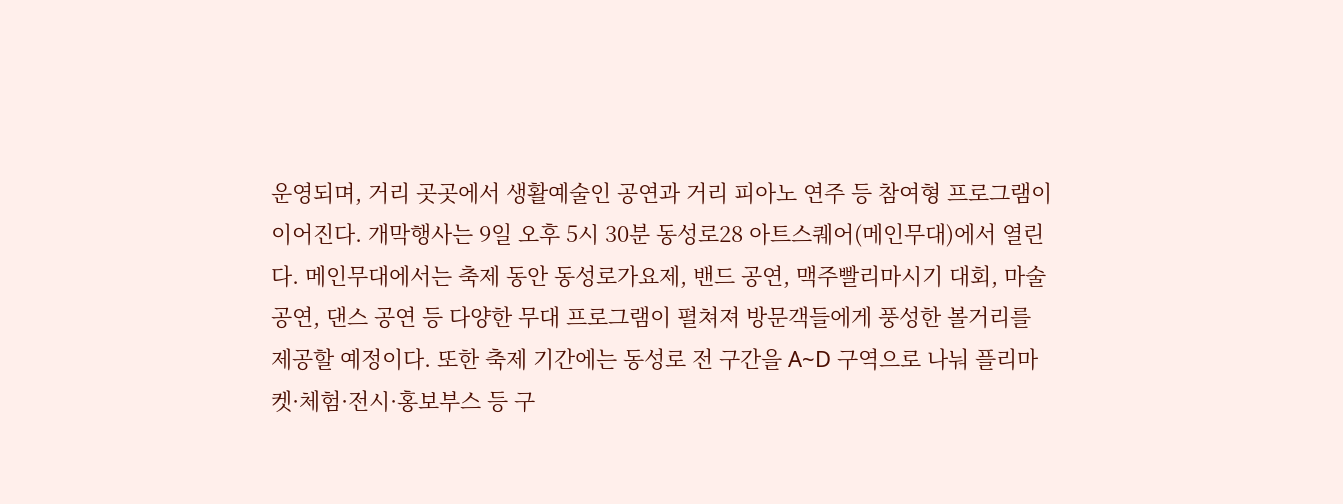운영되며, 거리 곳곳에서 생활예술인 공연과 거리 피아노 연주 등 참여형 프로그램이 이어진다. 개막행사는 9일 오후 5시 30분 동성로28 아트스퀘어(메인무대)에서 열린다. 메인무대에서는 축제 동안 동성로가요제, 밴드 공연, 맥주빨리마시기 대회, 마술 공연, 댄스 공연 등 다양한 무대 프로그램이 펼쳐져 방문객들에게 풍성한 볼거리를 제공할 예정이다. 또한 축제 기간에는 동성로 전 구간을 A~D 구역으로 나눠 플리마켓·체험·전시·홍보부스 등 구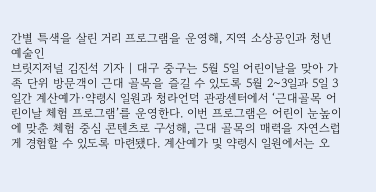간별 특색을 살린 거리 프로그램을 운영해, 지역 소상공인과 청년 예술인
브릿지저널 김진석 기자 | 대구 중구는 5월 5일 어린이날을 맞아 가족 단위 방문객이 근대 골목을 즐길 수 있도록 5월 2~3일과 5일 3일간 계산예가·약령시 일원과 청라언덕 관광센터에서 ‘근대골목 어린이날 체험 프로그램’를 운영한다. 이번 프로그램은 어린이 눈높이에 맞춘 체험 중심 콘텐츠로 구성해, 근대 골목의 매력을 자연스럽게 경험할 수 있도록 마련됐다. 계산예가 및 약령시 일원에서는 오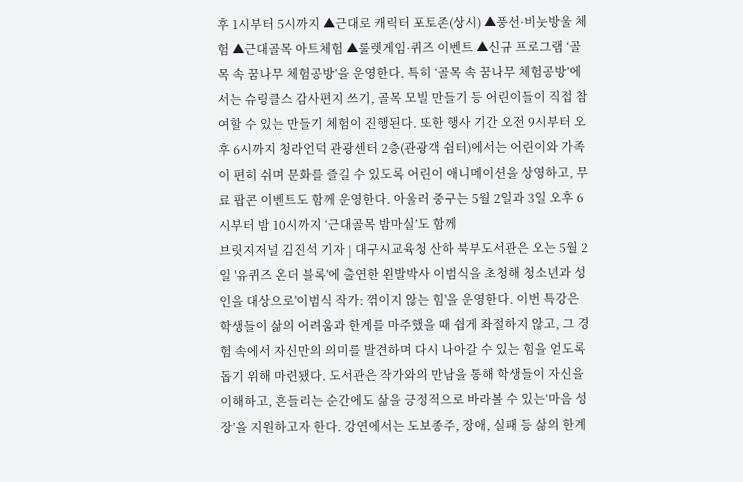후 1시부터 5시까지 ▲근대로 캐릭터 포토존(상시) ▲풍선·비눗방울 체험 ▲근대골목 아트체험 ▲룰렛게임·퀴즈 이벤트 ▲신규 프로그램 ‘골목 속 꿈나무 체험공방’을 운영한다. 특히 ‘골목 속 꿈나무 체험공방’에서는 슈링클스 감사편지 쓰기, 골목 모빌 만들기 등 어린이들이 직접 참여할 수 있는 만들기 체험이 진행된다. 또한 행사 기간 오전 9시부터 오후 6시까지 청라언덕 관광센터 2층(관광객 쉼터)에서는 어린이와 가족이 편히 쉬며 문화를 즐길 수 있도록 어린이 애니메이션을 상영하고, 무료 팝콘 이벤트도 함께 운영한다. 아울러 중구는 5월 2일과 3일 오후 6시부터 밤 10시까지 ‘근대골목 밤마실’도 함께
브릿지저널 김진석 기자 | 대구시교육청 산하 북부도서관은 오는 5월 2일 '유퀴즈 온더 블록'에 출연한 왼발박사 이범식을 초청해 청소년과 성인을 대상으로'이범식 작가: 꺾이지 않는 힘'을 운영한다. 이번 특강은 학생들이 삶의 어려움과 한계를 마주했을 때 쉽게 좌절하지 않고, 그 경험 속에서 자신만의 의미를 발견하며 다시 나아갈 수 있는 힘을 얻도록 돕기 위해 마련됐다. 도서관은 작가와의 만남을 통해 학생들이 자신을 이해하고, 흔들리는 순간에도 삶을 긍정적으로 바라볼 수 있는‘마음 성장’을 지원하고자 한다. 강연에서는 도보종주, 장애, 실패 등 삶의 한계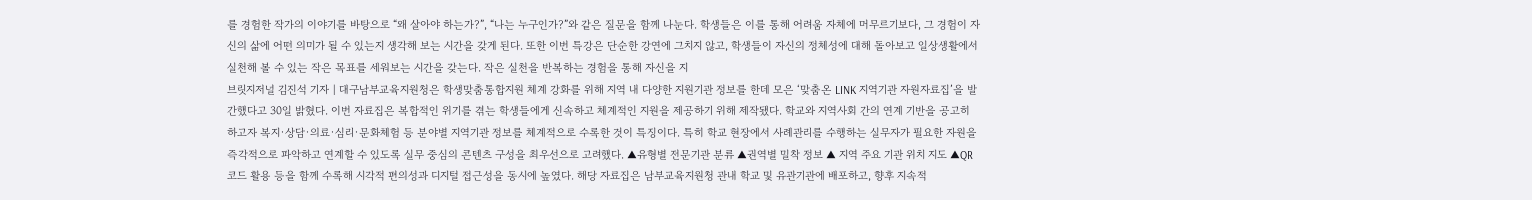를 경험한 작가의 이야기를 바탕으로 “왜 살아야 하는가?”, “나는 누구인가?”와 같은 질문을 함께 나눈다. 학생들은 이를 통해 어려움 자체에 머무르기보다, 그 경험이 자신의 삶에 어떤 의미가 될 수 있는지 생각해 보는 시간을 갖게 된다. 또한 이번 특강은 단순한 강연에 그치지 않고, 학생들이 자신의 정체성에 대해 돌아보고 일상생활에서 실천해 볼 수 있는 작은 목표를 세워보는 시간을 갖는다. 작은 실천을 반복하는 경험을 통해 자신을 지
브릿지저널 김진석 기자 | 대구남부교육지원청은 학생맞춤통합지원 체계 강화를 위해 지역 내 다양한 지원기관 정보를 한데 모은 ‘맞춤온 LINK 지역기관 자원자료집’을 발간했다고 30일 밝혔다. 이번 자료집은 복합적인 위기를 겪는 학생들에게 신속하고 체계적인 지원을 제공하기 위해 제작됐다. 학교와 지역사회 간의 연계 기반을 공고히 하고자 복지·상담·의료·심리·문화체험 등 분야별 지역기관 정보를 체계적으로 수록한 것이 특징이다. 특히 학교 현장에서 사례관리를 수행하는 실무자가 필요한 자원을 즉각적으로 파악하고 연계할 수 있도록 실무 중심의 콘텐츠 구성을 최우선으로 고려했다. ▲유형별 전문기관 분류 ▲권역별 밀착 정보 ▲ 지역 주요 기관 위치 지도 ▲QR코드 활용 등을 함께 수록해 시각적 편의성과 디지털 접근성을 동시에 높였다. 해당 자료집은 남부교육지원청 관내 학교 및 유관기관에 배포하고, 향후 지속적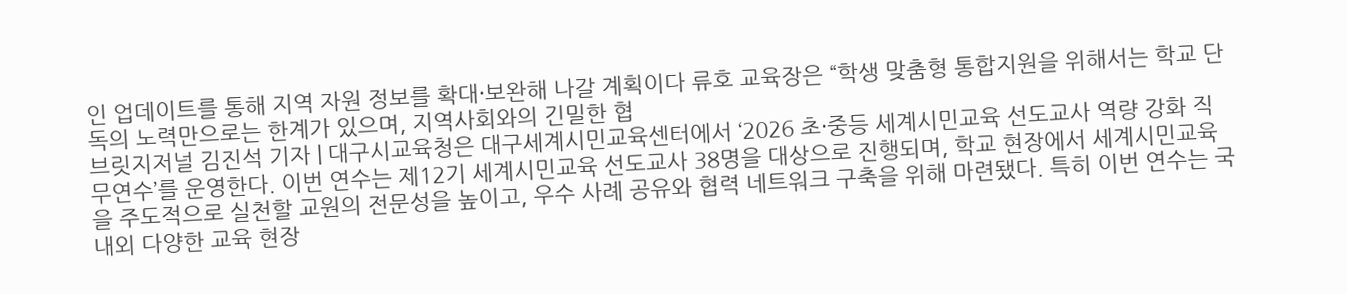인 업데이트를 통해 지역 자원 정보를 확대·보완해 나갈 계획이다 류호 교육장은 “학생 맞춤형 통합지원을 위해서는 학교 단독의 노력만으로는 한계가 있으며, 지역사회와의 긴밀한 협
브릿지저널 김진석 기자 | 대구시교육청은 대구세계시민교육센터에서 ‘2026 초·중등 세계시민교육 선도교사 역량 강화 직무연수’를 운영한다. 이번 연수는 제12기 세계시민교육 선도교사 38명을 대상으로 진행되며, 학교 현장에서 세계시민교육을 주도적으로 실천할 교원의 전문성을 높이고, 우수 사례 공유와 협력 네트워크 구축을 위해 마련됐다. 특히 이번 연수는 국내외 다양한 교육 현장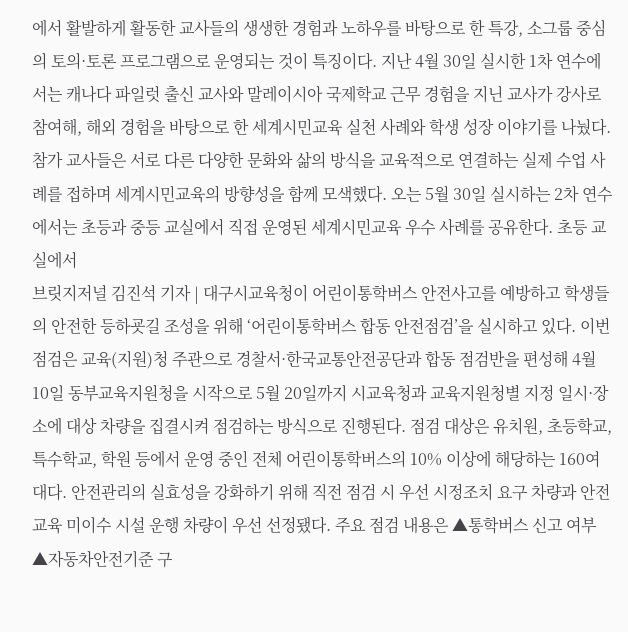에서 활발하게 활동한 교사들의 생생한 경험과 노하우를 바탕으로 한 특강, 소그룹 중심의 토의·토론 프로그램으로 운영되는 것이 특징이다. 지난 4월 30일 실시한 1차 연수에서는 캐나다 파일럿 출신 교사와 말레이시아 국제학교 근무 경험을 지닌 교사가 강사로 참여해, 해외 경험을 바탕으로 한 세계시민교육 실천 사례와 학생 성장 이야기를 나눴다. 참가 교사들은 서로 다른 다양한 문화와 삶의 방식을 교육적으로 연결하는 실제 수업 사례를 접하며 세계시민교육의 방향성을 함께 모색했다. 오는 5월 30일 실시하는 2차 연수에서는 초등과 중등 교실에서 직접 운영된 세계시민교육 우수 사례를 공유한다. 초등 교실에서
브릿지저널 김진석 기자 | 대구시교육청이 어린이통학버스 안전사고를 예방하고 학생들의 안전한 등하굣길 조성을 위해 ‘어린이통학버스 합동 안전점검’을 실시하고 있다. 이번 점검은 교육(지원)청 주관으로 경찰서·한국교통안전공단과 합동 점검반을 편성해 4월 10일 동부교육지원청을 시작으로 5월 20일까지 시교육청과 교육지원청별 지정 일시·장소에 대상 차량을 집결시켜 점검하는 방식으로 진행된다. 점검 대상은 유치원, 초등학교, 특수학교, 학원 등에서 운영 중인 전체 어린이통학버스의 10% 이상에 해당하는 160여 대다. 안전관리의 실효성을 강화하기 위해 직전 점검 시 우선 시정조치 요구 차량과 안전교육 미이수 시설 운행 차량이 우선 선정됐다. 주요 점검 내용은 ▲통학버스 신고 여부 ▲자동차안전기준 구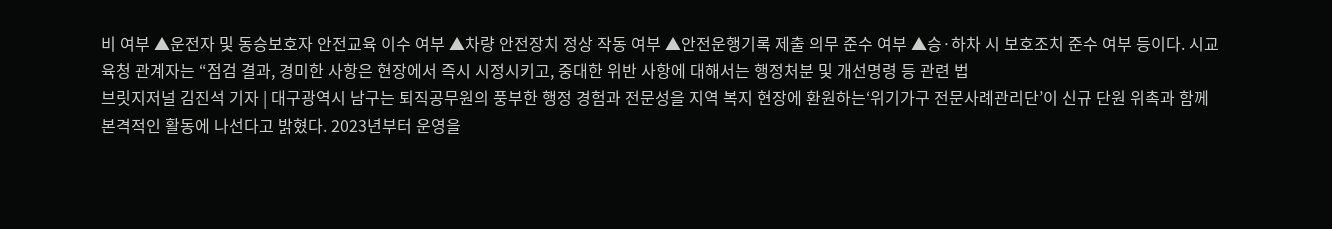비 여부 ▲운전자 및 동승보호자 안전교육 이수 여부 ▲차량 안전장치 정상 작동 여부 ▲안전운행기록 제출 의무 준수 여부 ▲승·하차 시 보호조치 준수 여부 등이다. 시교육청 관계자는 “점검 결과, 경미한 사항은 현장에서 즉시 시정시키고, 중대한 위반 사항에 대해서는 행정처분 및 개선명령 등 관련 법
브릿지저널 김진석 기자 | 대구광역시 남구는 퇴직공무원의 풍부한 행정 경험과 전문성을 지역 복지 현장에 환원하는‘위기가구 전문사례관리단’이 신규 단원 위촉과 함께 본격적인 활동에 나선다고 밝혔다. 2023년부터 운영을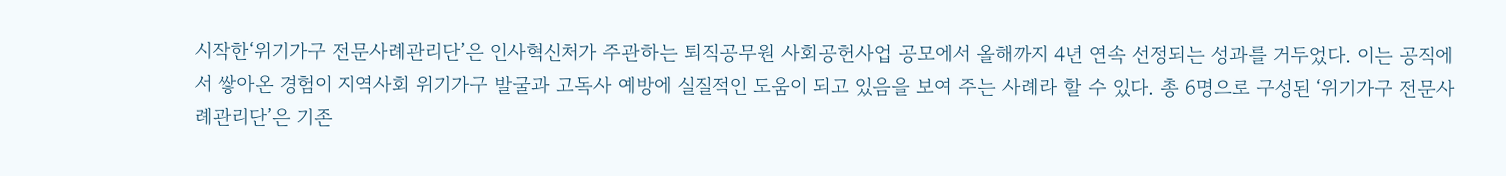시작한‘위기가구 전문사례관리단’은 인사혁신처가 주관하는 퇴직공무원 사회공헌사업 공모에서 올해까지 4년 연속 선정되는 성과를 거두었다. 이는 공직에서 쌓아온 경험이 지역사회 위기가구 발굴과 고독사 예방에 실질적인 도움이 되고 있음을 보여 주는 사례라 할 수 있다. 총 6명으로 구성된 ‘위기가구 전문사례관리단’은 기존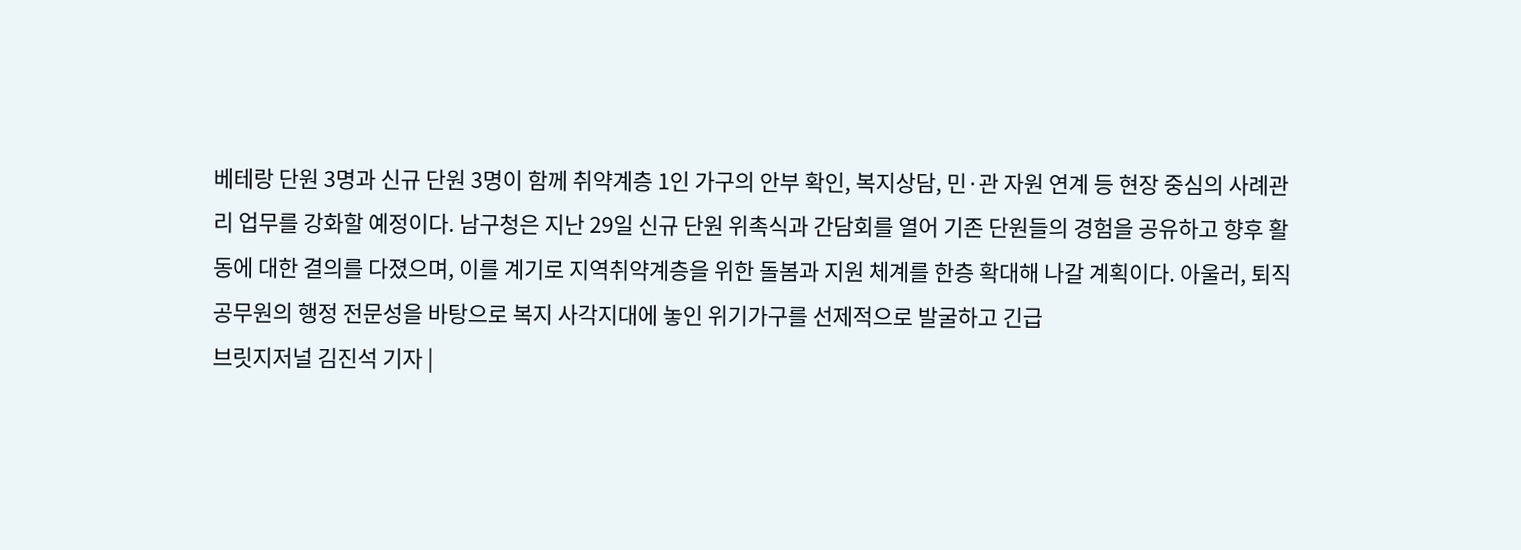베테랑 단원 3명과 신규 단원 3명이 함께 취약계층 1인 가구의 안부 확인, 복지상담, 민·관 자원 연계 등 현장 중심의 사례관리 업무를 강화할 예정이다. 남구청은 지난 29일 신규 단원 위촉식과 간담회를 열어 기존 단원들의 경험을 공유하고 향후 활동에 대한 결의를 다졌으며, 이를 계기로 지역취약계층을 위한 돌봄과 지원 체계를 한층 확대해 나갈 계획이다. 아울러, 퇴직공무원의 행정 전문성을 바탕으로 복지 사각지대에 놓인 위기가구를 선제적으로 발굴하고 긴급
브릿지저널 김진석 기자 |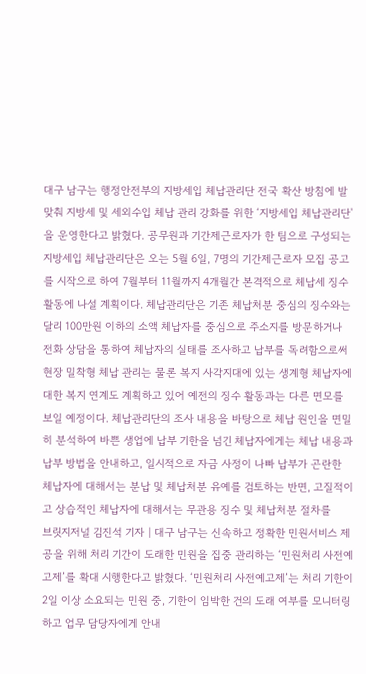대구 남구는 행정안전부의 지방세입 체납관리단 전국 확산 방침에 발맞춰 지방세 및 세외수입 체납 관리 강화를 위한 ‘지방세입 체납관리단'을 운영한다고 밝혔다. 공무원과 기간제근로자가 한 팀으로 구성되는 지방세입 체납관리단은 오는 5월 6일, 7명의 기간제근로자 모집 공고를 시작으로 하여 7월부터 11월까지 4개월간 본격적으로 체납세 징수 활동에 나설 계획이다. 체납관리단은 기존 체납처분 중심의 징수와는 달리 100만원 이하의 소액 체납자를 중심으로 주소지를 방문하거나 전화 상담을 통하여 체납자의 실태를 조사하고 납부를 독려함으로써 현장 밀착형 체납 관리는 물론 복지 사각지대에 있는 생계형 체납자에 대한 복지 연계도 계획하고 있어 예전의 징수 활동과는 다른 면모를 보일 예정이다. 체납관리단의 조사 내용을 바탕으로 체납 원인을 면밀히 분석하여 바쁜 생업에 납부 기한을 넘긴 체납자에게는 체납 내용과 납부 방법을 안내하고, 일시적으로 자금 사정이 나빠 납부가 곤란한 체납자에 대해서는 분납 및 체납처분 유예를 검토하는 반면, 고질적이고 상습적인 체납자에 대해서는 무관용 징수 및 체납처분 절차를
브릿지저널 김진석 기자 | 대구 남구는 신속하고 정확한 민원서비스 제공을 위해 처리 기간이 도래한 민원을 집중 관리하는 ‘민원처리 사전예고제’를 확대 시행한다고 밝혔다. ‘민원처리 사전예고제’는 처리 기한이 2일 이상 소요되는 민원 중, 기한이 임박한 건의 도래 여부를 모니터링하고 업무 담당자에게 안내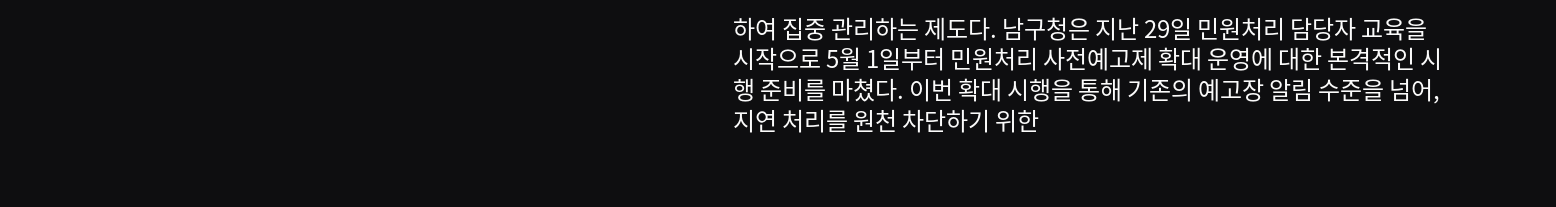하여 집중 관리하는 제도다. 남구청은 지난 29일 민원처리 담당자 교육을 시작으로 5월 1일부터 민원처리 사전예고제 확대 운영에 대한 본격적인 시행 준비를 마쳤다. 이번 확대 시행을 통해 기존의 예고장 알림 수준을 넘어, 지연 처리를 원천 차단하기 위한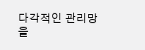다각적인 관리망을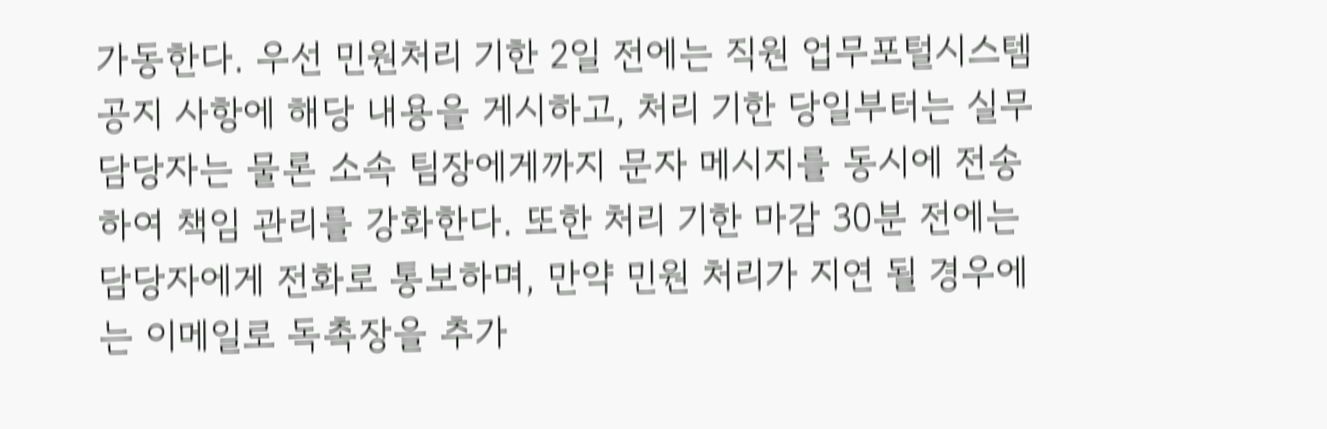가동한다. 우선 민원처리 기한 2일 전에는 직원 업무포털시스템 공지 사항에 해당 내용을 게시하고, 처리 기한 당일부터는 실무 담당자는 물론 소속 팀장에게까지 문자 메시지를 동시에 전송하여 책임 관리를 강화한다. 또한 처리 기한 마감 30분 전에는 담당자에게 전화로 통보하며, 만약 민원 처리가 지연 될 경우에는 이메일로 독촉장을 추가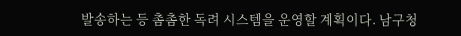발송하는 등 촘촘한 독려 시스템을 운영할 계획이다. 남구청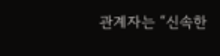관계자는 “신속한